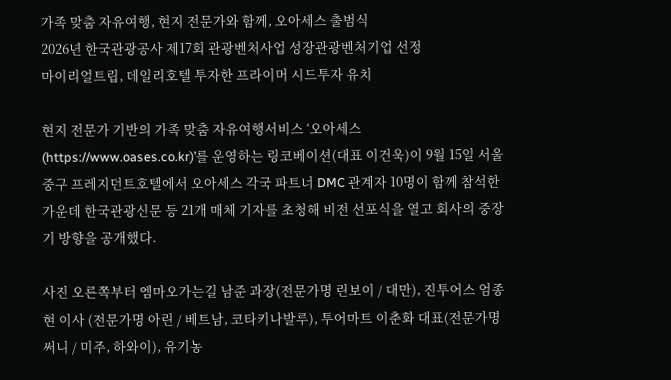가족 맞춤 자유여행, 현지 전문가와 함께, 오아세스 출범식
2026년 한국관광공사 제17회 관광벤처사업 성장관광벤처기업 선정
마이리얼트립, 데일리호텔 투자한 프라이머 시드투자 유치

현지 전문가 기반의 가족 맞춤 자유여행서비스 ‘오아세스(https://www.oases.co.kr)’를 운영하는 링코베이션(대표 이건욱)이 9월 15일 서울 중구 프레지던트호텔에서 오아세스 각국 파트너 DMC 관계자 10명이 함께 참석한 가운데 한국관광신문 등 21개 매체 기자를 초청해 비전 선포식을 열고 회사의 중장기 방향을 공개했다.

사진 오른쪽부터 엠마오가는길 남준 과장(전문가명 린보이 / 대만), 진투어스 엄종현 이사 (전문가명 아린 / 베트남, 코타키나발루), 투어마트 이춘화 대표(전문가명 써니 / 미주, 하와이), 유기농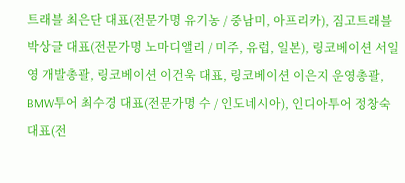트래블 최은단 대표(전문가명 유기농 / 중남미, 아프리카), 짐고트래블 박상글 대표(전문가명 노마디앨리 / 미주, 유럽, 일본), 링코베이션 서일영 개발총괄, 링코베이션 이건욱 대표, 링코베이션 이은지 운영총괄, BMW투어 최수경 대표(전문가명 수 / 인도네시아), 인디아투어 정창숙 대표(전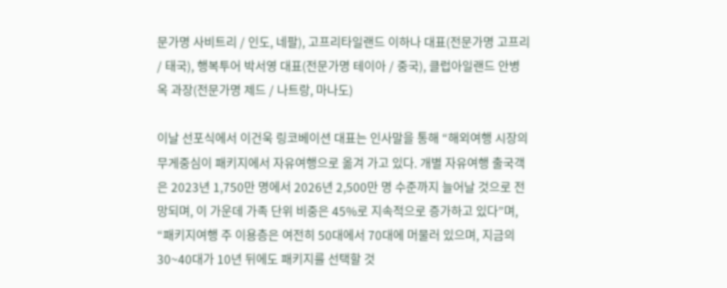문가명 사비트리 / 인도, 네팔), 고프리타일랜드 이하나 대표(전문가명 고프리 / 태국), 행복투어 박서영 대표(전문가명 테이아 / 중국), 클럽아일랜드 안병옥 과장(전문가명 제드 / 나트랑, 마나도)

이날 선포식에서 이건욱 링코베이션 대표는 인사말을 통해 “해외여행 시장의 무게중심이 패키지에서 자유여행으로 옮겨 가고 있다. 개별 자유여행 출국객은 2023년 1,750만 명에서 2026년 2,500만 명 수준까지 늘어날 것으로 전망되며, 이 가운데 가족 단위 비중은 45%로 지속적으로 증가하고 있다”며, “패키지여행 주 이용층은 여전히 50대에서 70대에 머물러 있으며, 지금의 30~40대가 10년 뒤에도 패키지를 선택할 것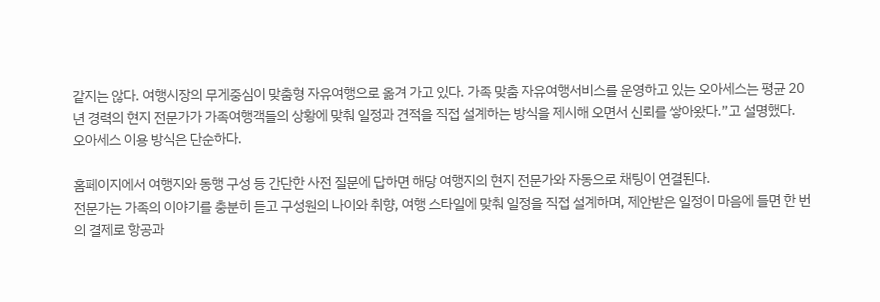같지는 않다. 여행시장의 무게중심이 맞춤형 자유여행으로 옮겨 가고 있다. 가족 맞춤 자유여행서비스를 운영하고 있는 오아세스는 평균 20년 경력의 현지 전문가가 가족여행객들의 상황에 맞춰 일정과 견적을 직접 설계하는 방식을 제시해 오면서 신뢰를 쌓아왔다.”고 설명했다.
오아세스 이용 방식은 단순하다.

홈페이지에서 여행지와 동행 구성 등 간단한 사전 질문에 답하면 해당 여행지의 현지 전문가와 자동으로 채팅이 연결된다.
전문가는 가족의 이야기를 충분히 듣고 구성원의 나이와 취향, 여행 스타일에 맞춰 일정을 직접 설계하며, 제안받은 일정이 마음에 들면 한 번의 결제로 항공과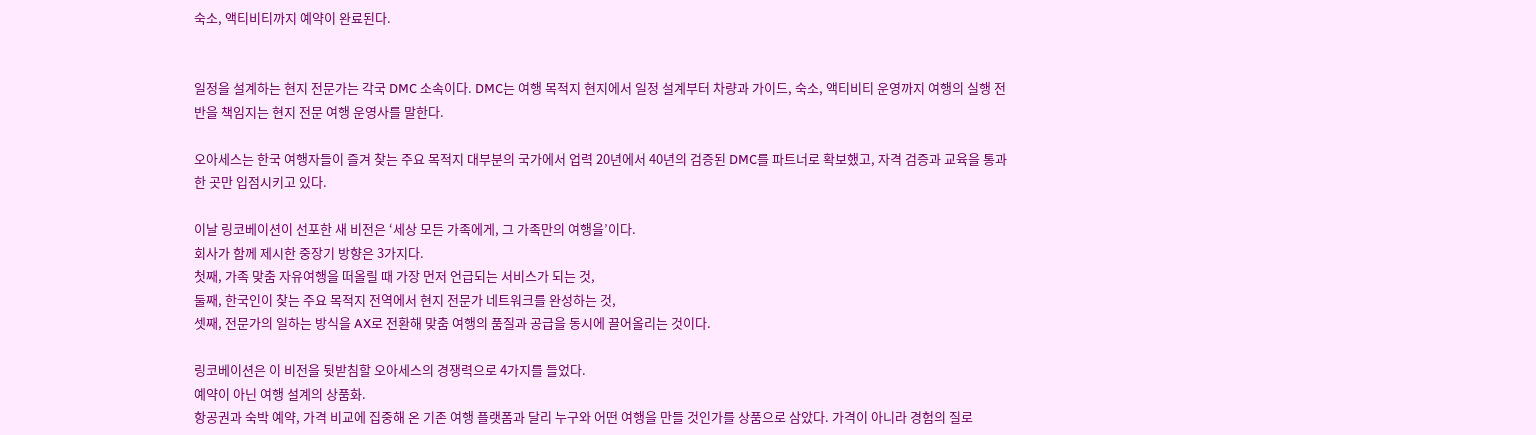숙소, 액티비티까지 예약이 완료된다.


일정을 설계하는 현지 전문가는 각국 DMC 소속이다. DMC는 여행 목적지 현지에서 일정 설계부터 차량과 가이드, 숙소, 액티비티 운영까지 여행의 실행 전반을 책임지는 현지 전문 여행 운영사를 말한다.

오아세스는 한국 여행자들이 즐겨 찾는 주요 목적지 대부분의 국가에서 업력 20년에서 40년의 검증된 DMC를 파트너로 확보했고, 자격 검증과 교육을 통과한 곳만 입점시키고 있다.

이날 링코베이션이 선포한 새 비전은 ‘세상 모든 가족에게, 그 가족만의 여행을’이다.
회사가 함께 제시한 중장기 방향은 3가지다.
첫째, 가족 맞춤 자유여행을 떠올릴 때 가장 먼저 언급되는 서비스가 되는 것,
둘째, 한국인이 찾는 주요 목적지 전역에서 현지 전문가 네트워크를 완성하는 것,
셋째, 전문가의 일하는 방식을 AX로 전환해 맞춤 여행의 품질과 공급을 동시에 끌어올리는 것이다.

링코베이션은 이 비전을 뒷받침할 오아세스의 경쟁력으로 4가지를 들었다.
예약이 아닌 여행 설계의 상품화.
항공권과 숙박 예약, 가격 비교에 집중해 온 기존 여행 플랫폼과 달리 누구와 어떤 여행을 만들 것인가를 상품으로 삼았다. 가격이 아니라 경험의 질로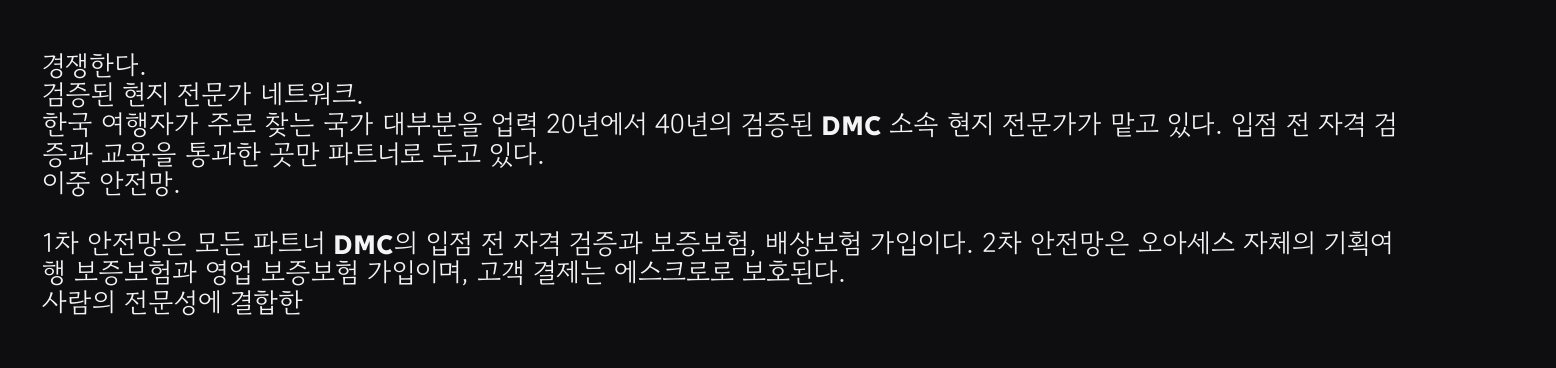경쟁한다.
검증된 현지 전문가 네트워크.
한국 여행자가 주로 찾는 국가 대부분을 업력 20년에서 40년의 검증된 DMC 소속 현지 전문가가 맡고 있다. 입점 전 자격 검증과 교육을 통과한 곳만 파트너로 두고 있다.
이중 안전망.

1차 안전망은 모든 파트너 DMC의 입점 전 자격 검증과 보증보험, 배상보험 가입이다. 2차 안전망은 오아세스 자체의 기획여행 보증보험과 영업 보증보험 가입이며, 고객 결제는 에스크로로 보호된다.
사람의 전문성에 결합한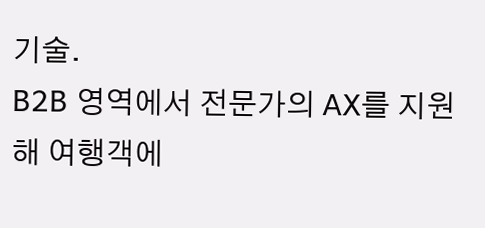기술.
B2B 영역에서 전문가의 AX를 지원해 여행객에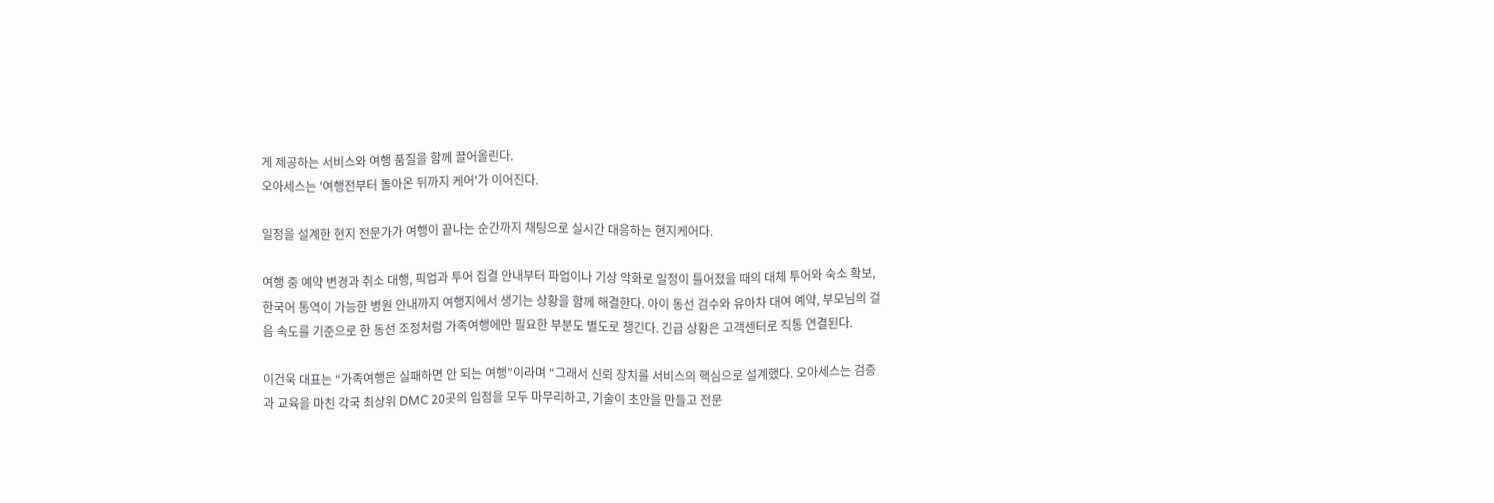게 제공하는 서비스와 여행 품질을 함께 끌어올린다.
오아세스는 '여행전부터 돌아온 뒤까지 케어'가 이어진다.

일정을 설계한 현지 전문가가 여행이 끝나는 순간까지 채팅으로 실시간 대응하는 현지케어다.

여행 중 예약 변경과 취소 대행, 픽업과 투어 집결 안내부터 파업이나 기상 악화로 일정이 틀어졌을 때의 대체 투어와 숙소 확보, 한국어 통역이 가능한 병원 안내까지 여행지에서 생기는 상황을 함께 해결한다. 아이 동선 검수와 유아차 대여 예약, 부모님의 걸음 속도를 기준으로 한 동선 조정처럼 가족여행에만 필요한 부분도 별도로 챙긴다. 긴급 상황은 고객센터로 직통 연결된다.

이건욱 대표는 “가족여행은 실패하면 안 되는 여행”이라며 “그래서 신뢰 장치를 서비스의 핵심으로 설계했다. 오아세스는 검증과 교육을 마친 각국 최상위 DMC 20곳의 입점을 모두 마무리하고, 기술이 초안을 만들고 전문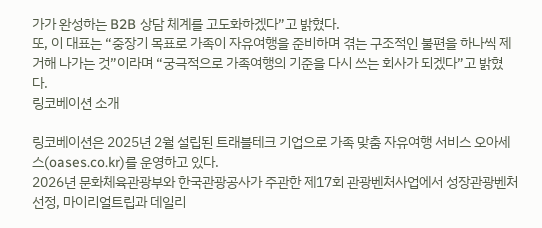가가 완성하는 B2B 상담 체계를 고도화하겠다”고 밝혔다.
또, 이 대표는 “중장기 목표로 가족이 자유여행을 준비하며 겪는 구조적인 불편을 하나씩 제거해 나가는 것”이라며 “궁극적으로 가족여행의 기준을 다시 쓰는 회사가 되겠다”고 밝혔다.
링코베이션 소개

링코베이션은 2025년 2월 설립된 트래블테크 기업으로 가족 맞춤 자유여행 서비스 오아세스(oases.co.kr)를 운영하고 있다.
2026년 문화체육관광부와 한국관광공사가 주관한 제17회 관광벤처사업에서 성장관광벤처 선정, 마이리얼트립과 데일리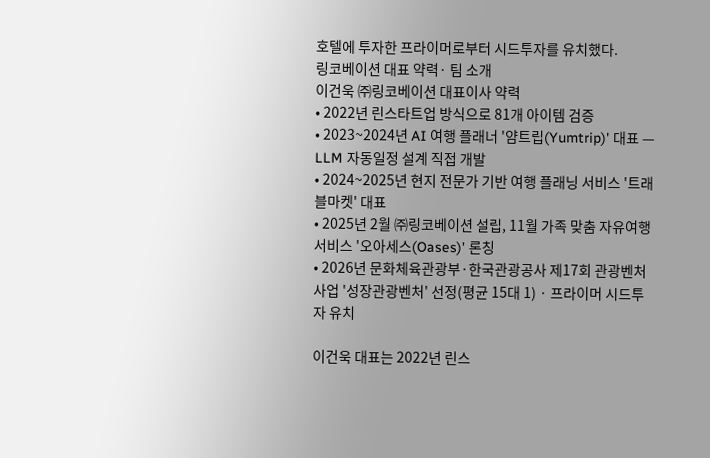호텔에 투자한 프라이머로부터 시드투자를 유치했다.
링코베이션 대표 약력· 팀 소개
이건욱 ㈜링코베이션 대표이사 약력
• 2022년 린스타트업 방식으로 81개 아이템 검증
• 2023~2024년 AI 여행 플래너 '얌트립(Yumtrip)' 대표 — LLM 자동일정 설계 직접 개발
• 2024~2025년 현지 전문가 기반 여행 플래닝 서비스 '트래블마켓' 대표
• 2025년 2월 ㈜링코베이션 설립, 11월 가족 맞춤 자유여행 서비스 '오아세스(Oases)' 론칭
• 2026년 문화체육관광부·한국관광공사 제17회 관광벤처사업 '성장관광벤처' 선정(평균 15대 1) · 프라이머 시드투자 유치

이건욱 대표는 2022년 린스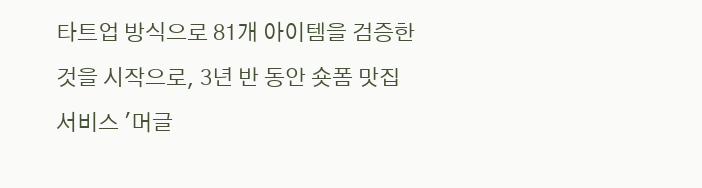타트업 방식으로 81개 아이템을 검증한 것을 시작으로, 3년 반 동안 숏폼 맛집 서비스 '머글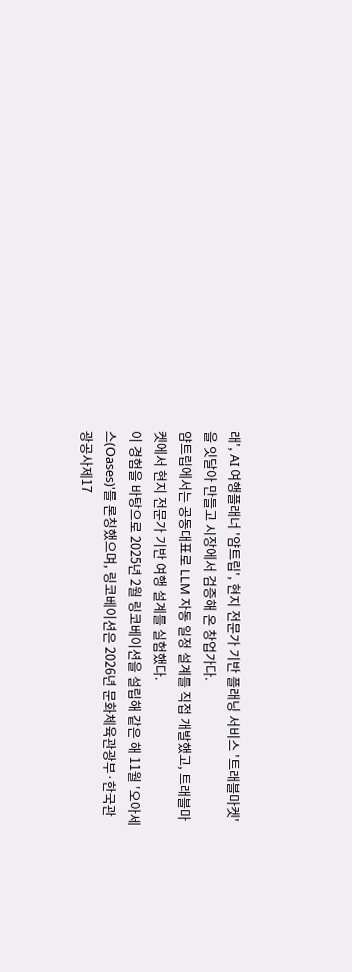래', AI 여행플래너 '얌트립', 현지 전문가 기반 플래닝 서비스 '트래블마켓'을 잇달아 만들고 시장에서 검증해 온 창업가다.
얌트립에서는 공동대표로 LLM 자동 일정 설계를 직접 개발했고, 트래블마켓에서 현지 전문가 기반 여행 설계를 실험했다.
이 경험을 바탕으로 2025년 2월 링코베이션을 설립해 같은 해 11월 '오아세스(Oases)'를 론칭했으며, 링코베이션은 2026년 문화체육관광부·한국관광공사제17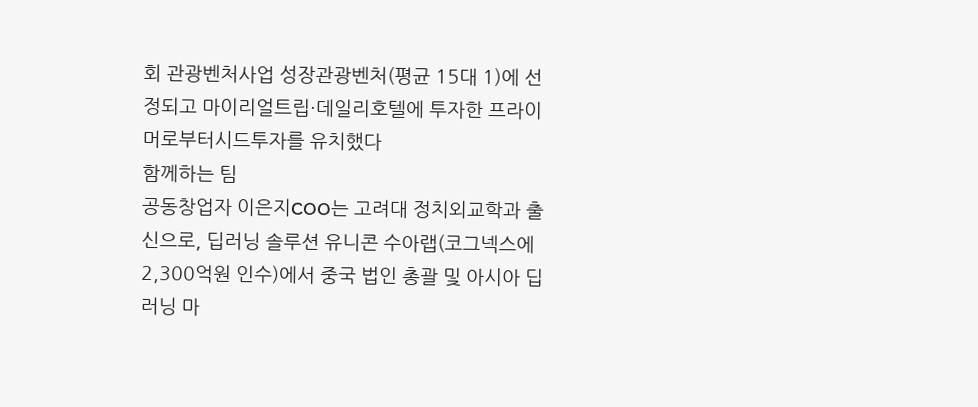회 관광벤처사업 성장관광벤처(평균 15대 1)에 선정되고 마이리얼트립·데일리호텔에 투자한 프라이머로부터시드투자를 유치했다
함께하는 팀
공동창업자 이은지COO는 고려대 정치외교학과 출신으로, 딥러닝 솔루션 유니콘 수아랩(코그넥스에 2,300억원 인수)에서 중국 법인 총괄 및 아시아 딥러닝 마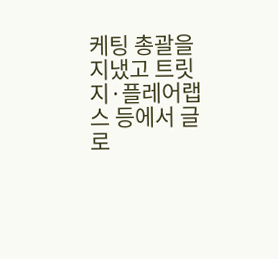케팅 총괄을 지냈고 트릿지·플레어랩스 등에서 글로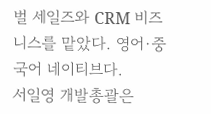벌 세일즈와 CRM 비즈니스를 맡았다. 영어·중국어 네이티브다.
서일영 개발총괄은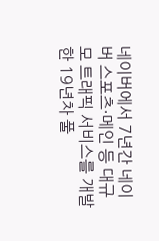네이버에서 7년간 네이버 스포츠·메인 등 대규모 트래픽 서비스를 개발한 19년차 풀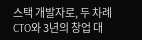스택 개발자로, 두 차례 CTO와 3년의 창업 대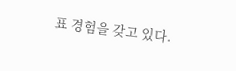표 경험을 갖고 있다.